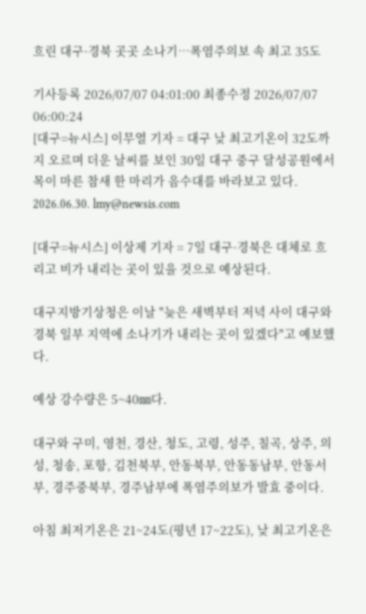흐린 대구·경북 곳곳 소나기…폭염주의보 속 최고 35도

기사등록 2026/07/07 04:01:00 최종수정 2026/07/07 06:00:24
[대구=뉴시스] 이무열 기자 = 대구 낮 최고기온이 32도까지 오르며 더운 날씨를 보인 30일 대구 중구 달성공원에서 목이 마른 참새 한 마리가 음수대를 바라보고 있다. 2026.06.30. lmy@newsis.com

[대구=뉴시스] 이상제 기자 = 7일 대구·경북은 대체로 흐리고 비가 내리는 곳이 있을 것으로 예상된다.

대구지방기상청은 이날 "늦은 새벽부터 저녁 사이 대구와 경북 일부 지역에 소나기가 내리는 곳이 있겠다"고 예보했다.

예상 강수량은 5~40㎜다.

대구와 구미, 영천, 경산, 청도, 고령, 성주, 칠곡, 상주, 의성, 청송, 포항, 김천북부, 안동북부, 안동동남부, 안동서부, 경주중북부, 경주남부에 폭염주의보가 발효 중이다.

아침 최저기온은 21~24도(평년 17~22도), 낮 최고기온은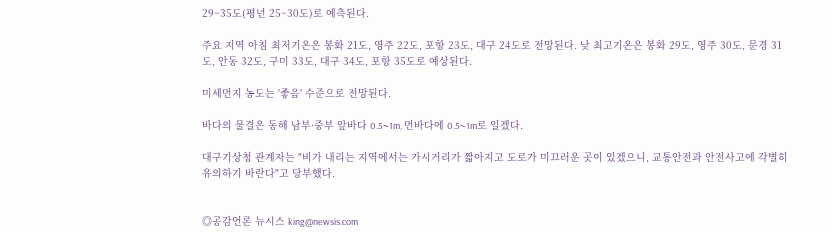29~35도(평년 25~30도)로 예측된다.

주요 지역 아침 최저기온은 봉화 21도, 영주 22도, 포항 23도, 대구 24도로 전망된다. 낮 최고기온은 봉화 29도, 영주 30도, 문경 31도, 안동 32도, 구미 33도, 대구 34도, 포항 35도로 예상된다.

미세먼지 농도는 '좋음' 수준으로 전망된다.

바다의 물결은 동해 남부·중부 앞바다 0.5~1m, 먼바다에 0.5~1m로 일겠다.

대구기상청 관계자는 "비가 내리는 지역에서는 가시거리가 짧아지고 도로가 미끄러운 곳이 있겠으니, 교통안전과 안전사고에 각별히 유의하기 바란다"고 당부했다.


◎공감언론 뉴시스 king@newsis.com